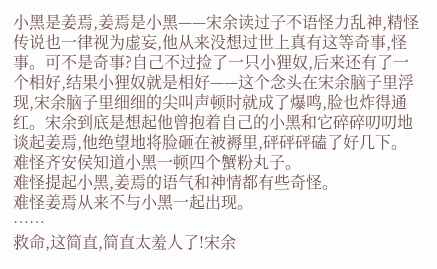小黑是姜焉,姜焉是小黑——宋余读过子不语怪力乱神,精怪传说也一律视为虚妄,他从来没想过世上真有这等奇事,怪事。可不是奇事?自己不过捡了一只小狸奴,后来还有了一个相好,结果小狸奴就是相好——这个念头在宋余脑子里浮现,宋余脑子里细细的尖叫声顿时就成了爆鸣,脸也炸得通红。宋余到底是想起他曾抱着自己的小黑和它碎碎叨叨地谈起姜焉,他绝望地将脸砸在被褥里,砰砰砰磕了好几下。
难怪齐安侯知道小黑一顿四个蟹粉丸子。
难怪提起小黑,姜焉的语气和神情都有些奇怪。
难怪姜焉从来不与小黑一起出现。
……
救命,这简直,简直太羞人了!宋余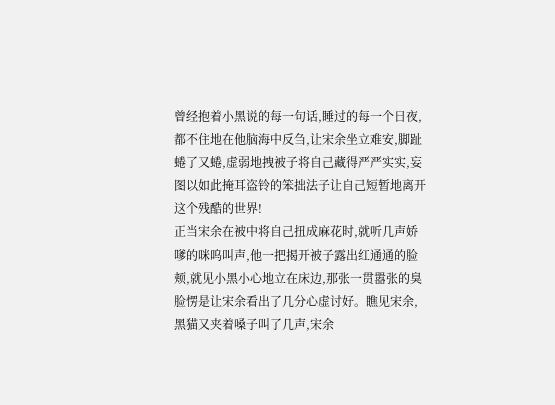曾经抱着小黑说的每一句话,睡过的每一个日夜,都不住地在他脑海中反刍,让宋余坐立难安,脚趾蜷了又蜷,虚弱地拽被子将自己藏得严严实实,妄图以如此掩耳盗铃的笨拙法子让自己短暂地离开这个残酷的世界!
正当宋余在被中将自己扭成麻花时,就听几声娇嗲的咪呜叫声,他一把揭开被子露出红通通的脸颊,就见小黑小心地立在床边,那张一贯嚣张的臭脸愣是让宋余看出了几分心虚讨好。瞧见宋余,黑猫又夹着嗓子叫了几声,宋余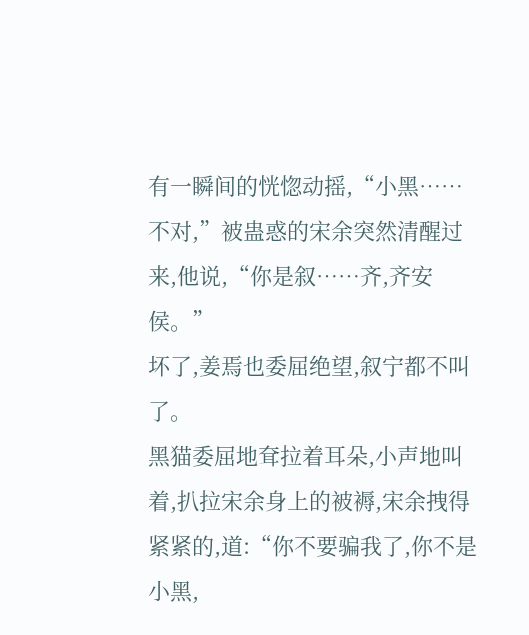有一瞬间的恍惚动摇,“小黑……不对,”被蛊惑的宋余突然清醒过来,他说,“你是叙……齐,齐安侯。”
坏了,姜焉也委屈绝望,叙宁都不叫了。
黑猫委屈地耷拉着耳朵,小声地叫着,扒拉宋余身上的被褥,宋余拽得紧紧的,道:“你不要骗我了,你不是小黑,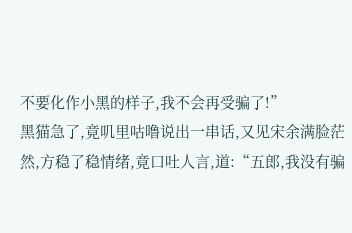不要化作小黑的样子,我不会再受骗了!”
黑猫急了,竟叽里咕噜说出一串话,又见宋余满脸茫然,方稳了稳情绪,竟口吐人言,道:“五郎,我没有骗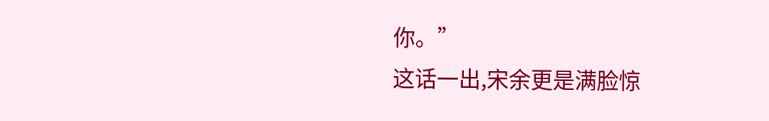你。”
这话一出,宋余更是满脸惊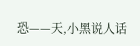恐——天,小黑说人话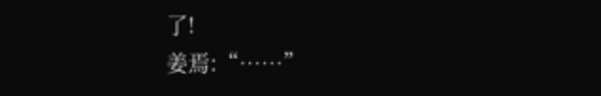了!
姜焉:“……”